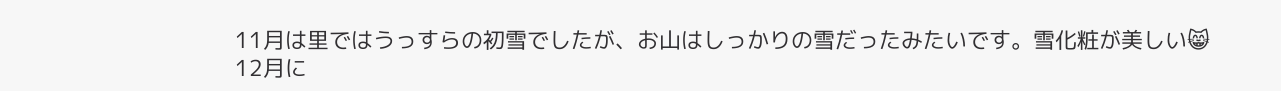11月は里ではうっすらの初雪でしたが、お山はしっかりの雪だったみたいです。雪化粧が美しい😸
12月に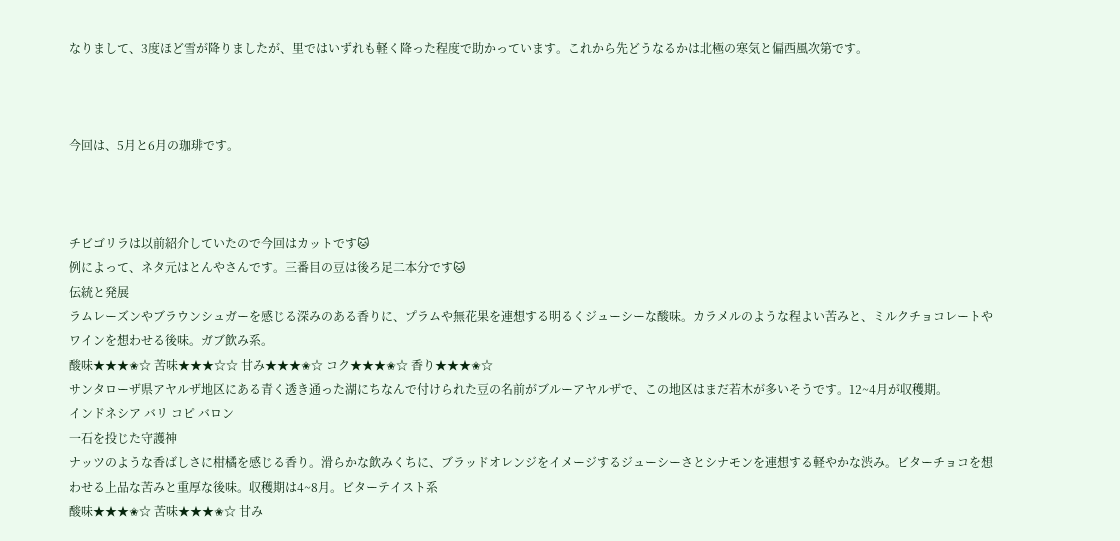なりまして、3度ほど雪が降りましたが、里ではいずれも軽く降った程度で助かっています。これから先どうなるかは北極の寒気と偏西風次第です。



今回は、5月と6月の珈琲です。



チビゴリラは以前紹介していたので今回はカットです🐱
例によって、ネタ元はとんやさんです。三番目の豆は後ろ足二本分です🐱
伝統と発展
ラムレーズンやブラウンシュガーを感じる深みのある香りに、プラムや無花果を連想する明るくジューシーな酸味。カラメルのような程よい苦みと、ミルクチョコレートやワインを想わせる後味。ガブ飲み系。
酸味★★★✬☆ 苦味★★★☆☆ 甘み★★★✬☆ コク★★★✬☆ 香り★★★✬☆
サンタローザ県アヤルザ地区にある青く透き通った湖にちなんで付けられた豆の名前がブルーアヤルザで、この地区はまだ若木が多いそうです。12~4月が収穫期。
インドネシア バリ コピ バロン
一石を投じた守護神
ナッツのような香ばしさに柑橘を感じる香り。滑らかな飲みくちに、ブラッドオレンジをイメージするジューシーさとシナモンを連想する軽やかな渋み。ビターチョコを想わせる上品な苦みと重厚な後味。収穫期は4~8月。ビターテイスト系
酸味★★★✬☆ 苦味★★★✬☆ 甘み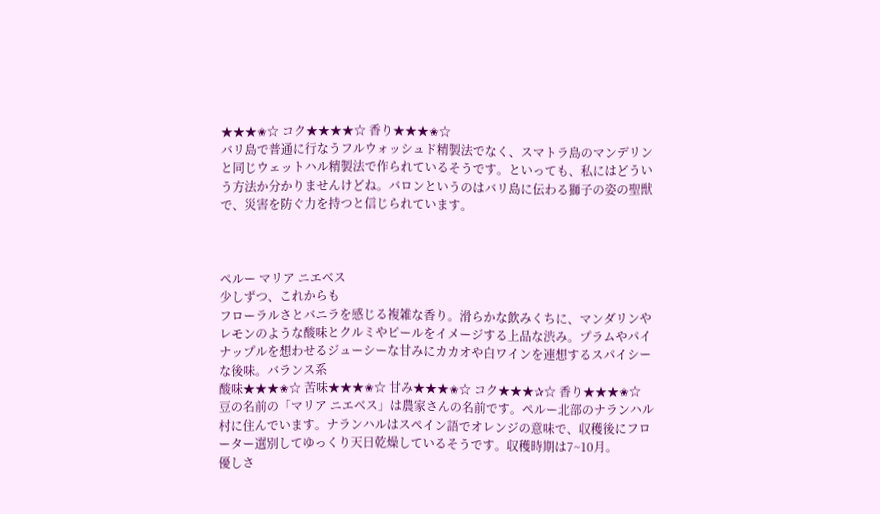★★★✬☆ コク★★★★☆ 香り★★★✬☆
バリ島で普通に行なうフルウォッシュド精製法でなく、スマトラ島のマンデリンと同じウェットハル精製法で作られているそうです。といっても、私にはどういう方法か分かりませんけどね。バロンというのはバリ島に伝わる獅子の姿の聖獣で、災害を防ぐ力を持つと信じられています。



ペルー マリア ニエベス
少しずつ、これからも
フローラルさとバニラを感じる複雑な香り。滑らかな飲みくちに、マンダリンやレモンのような酸味とクルミやピールをイメージする上品な渋み。プラムやパイナップルを想わせるジューシーな甘みにカカオや白ワインを連想するスパイシーな後味。バランス系
酸味★★★✬☆ 苦味★★★✬☆ 甘み★★★✬☆ コク★★★✰☆ 香り★★★✬☆
豆の名前の「マリア ニエベス」は農家さんの名前です。ペルー北部のナランハル村に住んでいます。ナランハルはスペイン語でオレンジの意味で、収穫後にフローター選別してゆっくり天日乾燥しているそうです。収穫時期は7~10月。
優しさ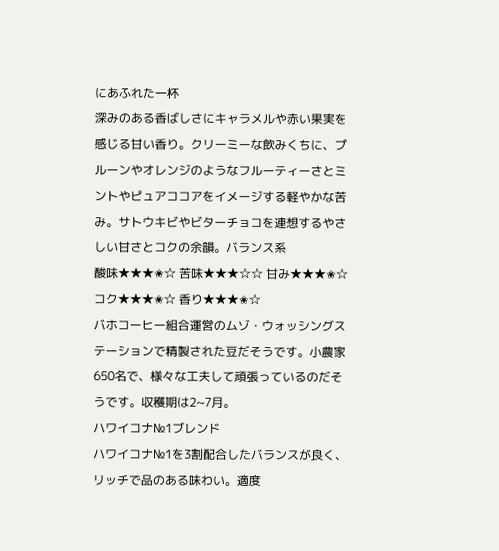にあふれた一杯
深みのある香ばしさにキャラメルや赤い果実を感じる甘い香り。クリーミーな飲みくちに、プルーンやオレンジのようなフルーティーさとミントやピュアココアをイメージする軽やかな苦み。サトウキビやビターチョコを連想するやさしい甘さとコクの余韻。バランス系
酸味★★★✬☆ 苦味★★★☆☆ 甘み★★★✬☆ コク★★★✬☆ 香り★★★✬☆
バホコーヒー組合運営のムゾ・ウォッシングステーションで精製された豆だそうです。小農家650名で、様々な工夫して頑張っているのだそうです。収穫期は2~7月。
ハワイコナ№1ブレンド
ハワイコナ№1を3割配合したバランスが良く、リッチで品のある味わい。適度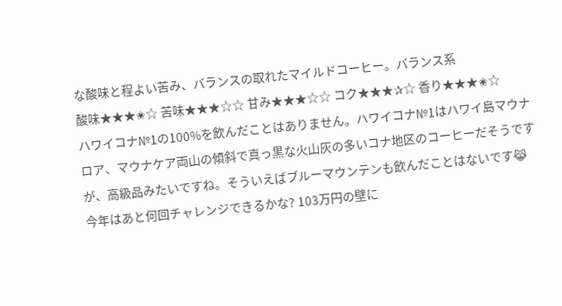な酸味と程よい苦み、バランスの取れたマイルドコーヒー。バランス系
酸味★★★✬☆ 苦味★★★☆☆ 甘み★★★☆☆ コク★★★✰☆ 香り★★★✬☆
ハワイコナ№1の100%を飲んだことはありません。ハワイコナ№1はハワイ島マウナロア、マウナケア両山の傾斜で真っ黒な火山灰の多いコナ地区のコーヒーだそうですが、高級品みたいですね。そういえばブルーマウンテンも飲んだことはないです😹
今年はあと何回チャレンジできるかな? 103万円の壁に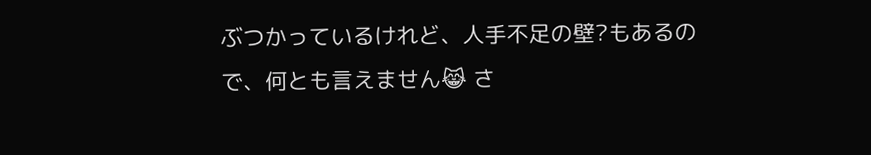ぶつかっているけれど、人手不足の壁?もあるので、何とも言えません😹 さ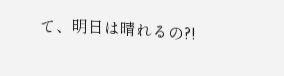て、明日は晴れるの?!